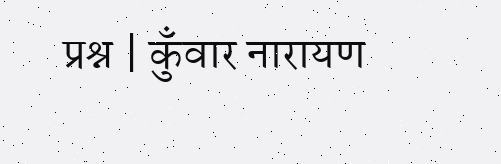प्रश्न | कुँवार नारायण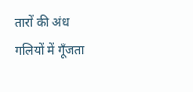तारों की अंध गलियों में गूँजता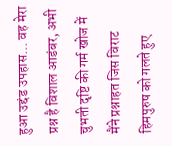हुआ उद्दंड उपहास... वह मेरा प्रश्न है विशाल आडंबर, अभी चुभती दृष्टि की गर्म खोज में मैंने प्रश्नाहत जिस विराट हिमपुरुष को गलते हुए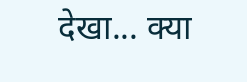देखा... क्या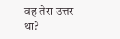वह तेरा उत्तर था?